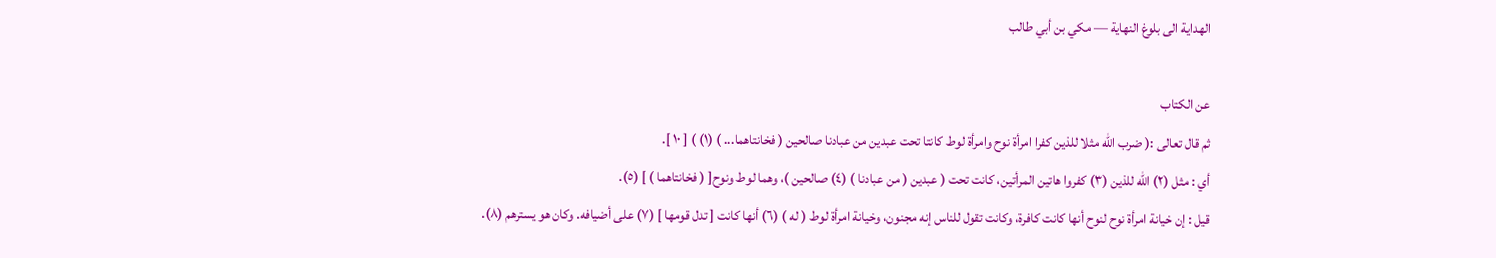الهداية الى بلوغ النهاية — مكي بن أبي طالب

عن الكتاب
ثم قال تعالى :( ضرب الله مثلا للذين كفرا امرأة نوح وامرأة لوط كانتا تحت عبدين من عبادنا صالحين ( فخانتاهما... ) (١) ) [ ١٠ ].
أي : مثل (٢) الله للذين (٣) كفروا هاتين المرأتين، كانت تحت ( عبدين ( من عبادنا ) (٤) صالحين )، وهما لوط ونوح[ ( فخانتاهما ) ] (٥).
قيل : إن خيانة امرأة نوح لنوح أنها كانت كافرة، وكانت تقول للناس إنه مجنون، وخيانة امرأة لوط ( له ) (٦) أنها كانت [ تدل قومها ] (٧) على أضيافه. وكان هو يسترهم (٨).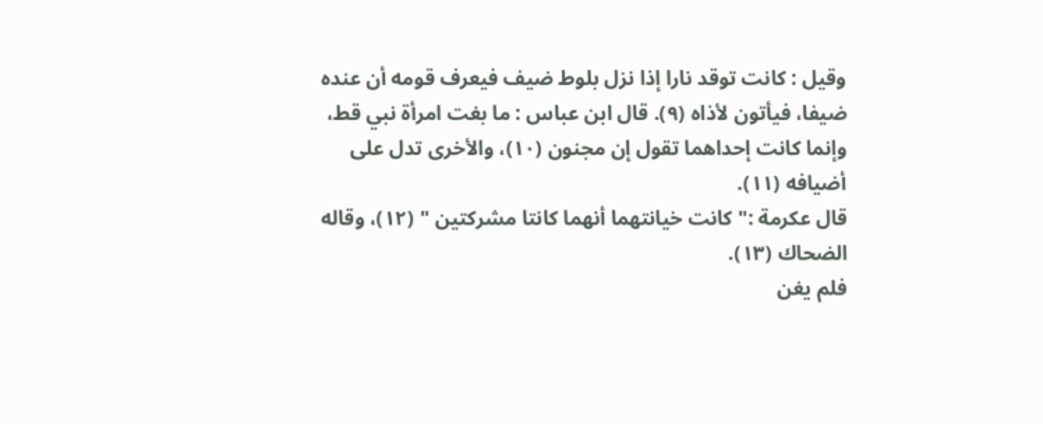وقيل : كانت توقد نارا إذا نزل بلوط ضيف فيعرف قومه أن عنده ضيفا، فيأتون لأذاه (٩). قال ابن عباس : ما بغت امرأة نبي قط، وإنما كانت إحداهما تقول إن مجنون (١٠)، والأخرى تدل على أضيافه (١١).
قال عكرمة :" كانت خيانتهما أنهما كانتا مشركتين " (١٢)، وقاله الضحاك (١٣).
فلم يغن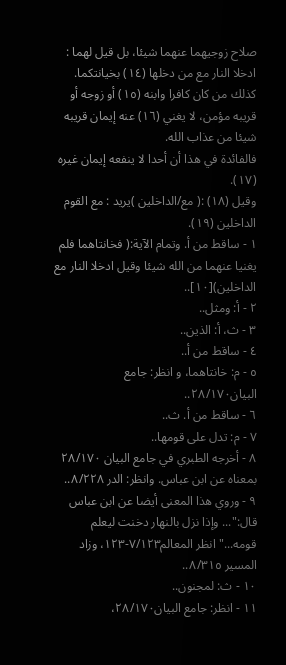صلاح زوجيهما عنهما شيئا، بل قيل لهما : ادخلا النار مع من دخلها (١٤) بخيانتكما.
كذلك من كان كافرا وابنه (١٥) أو زوجه أو قريبه مؤمن، لا يغني (١٦) عنه إيمان قريبه شيئا من عذاب الله.
فالفائدة في هذا أن أحدا لا ينفعه إيمان غيره (١٧).
وقيل (١٨) :( مع/الداخلين )يريد : مع القوم الداخلين (١٩).
١ - ساقط من أ. وتمام الآية:( فخانتاهما فلم يغنيا عنهما من الله شيئا وقيل ادخلا النار مع الداخلين)[١٠]..
٢ - أ: ومثل..
٣ - ث، أ: الذين..
٤ - ساقط من أ..
٥ - م: خانتاهما، و انظر: جامع البيان٢٨/١٧٠..
٦ - ساقط من أ. ث..
٧ - م: تدل على قومها..
٨ - أخرجه الطبري في جامع البيان ٢٨/١٧٠ بمعناه عن ابن عباس. وانظر: الدر ٨/٢٢٨..
٩ - وروي هذا المعنى أيضا عن ابن عباس قال:"... وإذا نزل بالنهار دخنت ليعلم قومه..." انظر المعالم٧/١٢٣-١٢٣، وزاد المسير ٨/٣١٥..
١٠ - ث: لمجنون..
١١ - انظر: جامع البيان٢٨/١٧٠،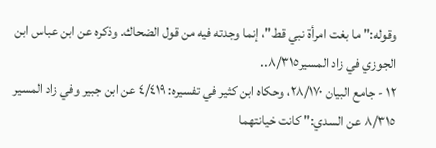وقوله:" ما بغت امرأة نبي قط"، إنما وجدته فيه من قول الضحاك. وذكره عن ابن عباس ابن الجوزي في زاد المسير٨/٣١٥..
١٢ - جامع البيان ٢٨/١٧٠، وحكاه ابن كثير في تفسيره: ٤/٤١٩ عن ابن جبير وفي زاد المسير ٨/٣١٥ عن السدي:" كانت خيانتهما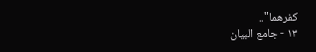كفرهما"..
١٣ - جامع البيان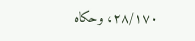٢٨/١٧٠، وحكاه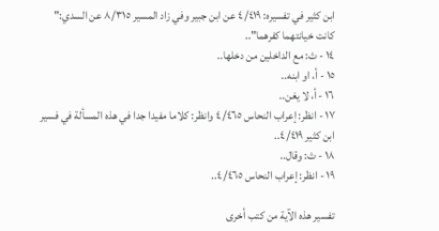ابن كثير في تفسيره: ٤/٤١٩ عن ابن جبير وفي زاد المسير ٨/٣١٥ عن السدي:" كانت خيانتهما كفرهما"..
١٤ - ث: مع الداخلين من دخلها..
١٥ - أ، او ابنه..
١٦ - أ، لا يغن..
١٧ - انظر: إعراب النحاس ٤/٤٦٥ وانظر: كلاما مفيدا جدا في هذه المسألة في فسير ابن كثير ٤/٤١٩..
١٨ - ث: وقال..
١٩ - انظر: إعراب النحاس ٤/٤٦٥..

تفسير هذه الآية من كتب أخرى